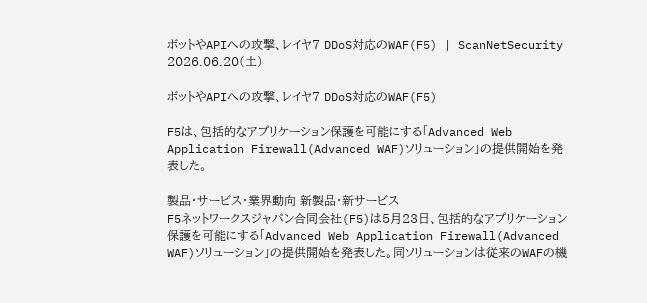ボットやAPIへの攻撃、レイヤ7 DDoS対応のWAF(F5) | ScanNetSecurity
2026.06.20(土)

ボットやAPIへの攻撃、レイヤ7 DDoS対応のWAF(F5)

F5は、包括的なアプリケーション保護を可能にする「Advanced Web Application Firewall(Advanced WAF)ソリューション」の提供開始を発表した。

製品・サービス・業界動向 新製品・新サービス
F5ネットワークスジャパン合同会社(F5)は5月23日、包括的なアプリケーション保護を可能にする「Advanced Web Application Firewall(Advanced WAF)ソリューション」の提供開始を発表した。同ソリューションは従来のWAFの機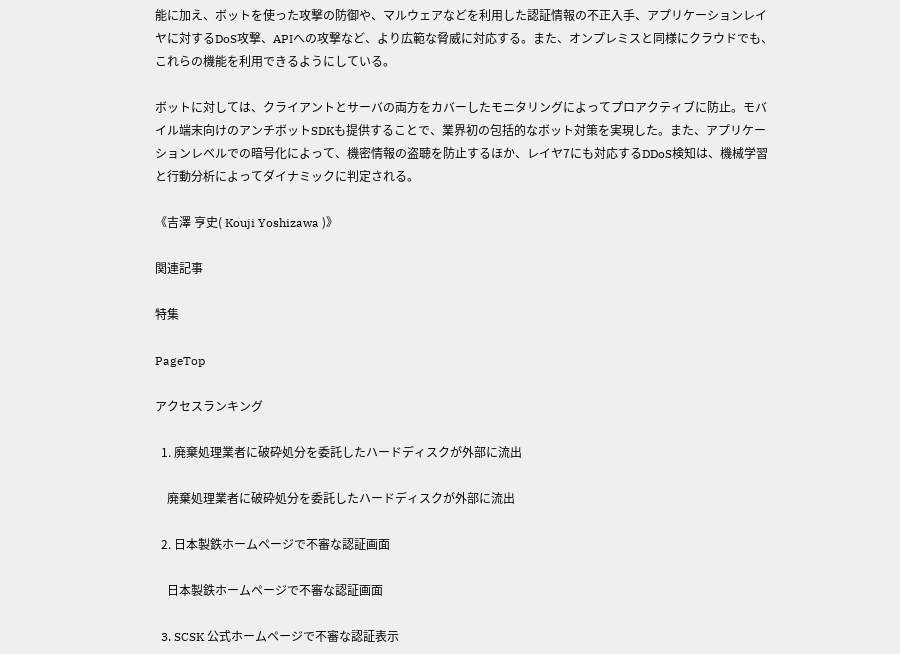能に加え、ボットを使った攻撃の防御や、マルウェアなどを利用した認証情報の不正入手、アプリケーションレイヤに対するDoS攻撃、APIへの攻撃など、より広範な脅威に対応する。また、オンプレミスと同様にクラウドでも、これらの機能を利用できるようにしている。

ボットに対しては、クライアントとサーバの両方をカバーしたモニタリングによってプロアクティブに防止。モバイル端末向けのアンチボットSDKも提供することで、業界初の包括的なボット対策を実現した。また、アプリケーションレベルでの暗号化によって、機密情報の盗聴を防止するほか、レイヤ7にも対応するDDoS検知は、機械学習と行動分析によってダイナミックに判定される。

《吉澤 亨史( Kouji Yoshizawa )》

関連記事

特集

PageTop

アクセスランキング

  1. 廃棄処理業者に破砕処分を委託したハードディスクが外部に流出

    廃棄処理業者に破砕処分を委託したハードディスクが外部に流出

  2. 日本製鉄ホームページで不審な認証画面

    日本製鉄ホームページで不審な認証画面

  3. SCSK 公式ホームページで不審な認証表示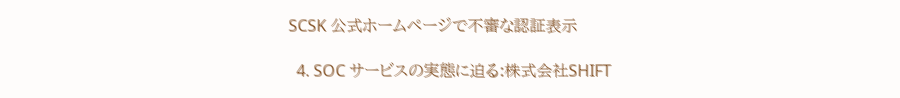SCSK 公式ホームページで不審な認証表示

  4. SOC サービスの実態に迫る:株式会社SHIFT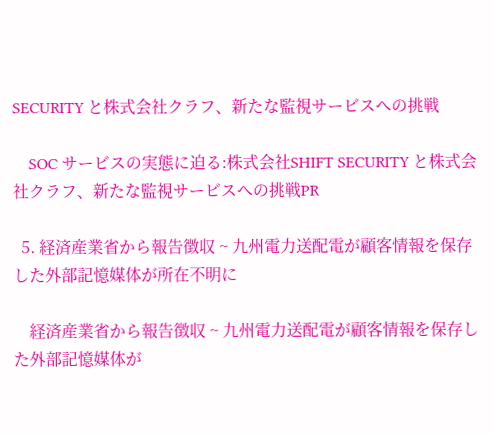SECURITY と株式会社クラフ、新たな監視サービスへの挑戦

    SOC サービスの実態に迫る:株式会社SHIFT SECURITY と株式会社クラフ、新たな監視サービスへの挑戦PR

  5. 経済産業省から報告徴収 ~ 九州電力送配電が顧客情報を保存した外部記憶媒体が所在不明に

    経済産業省から報告徴収 ~ 九州電力送配電が顧客情報を保存した外部記憶媒体が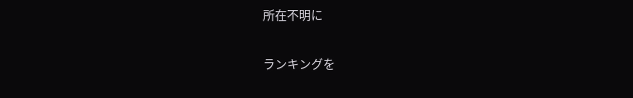所在不明に

ランキングを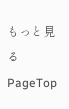もっと見る
PageTop